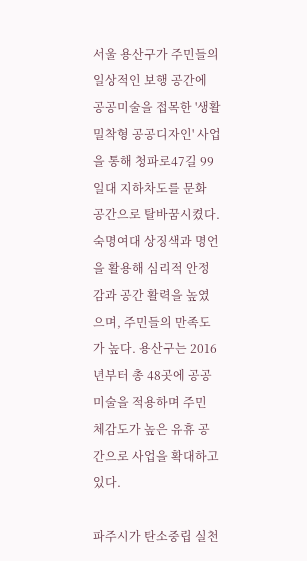서울 용산구가 주민들의 일상적인 보행 공간에 공공미술을 접목한 '생활밀착형 공공디자인' 사업을 통해 청파로47길 99 일대 지하차도를 문화 공간으로 탈바꿈시켰다. 숙명여대 상징색과 명언을 활용해 심리적 안정감과 공간 활력을 높였으며, 주민들의 만족도가 높다. 용산구는 2016년부터 총 48곳에 공공미술을 적용하며 주민 체감도가 높은 유휴 공간으로 사업을 확대하고 있다.

파주시가 탄소중립 실천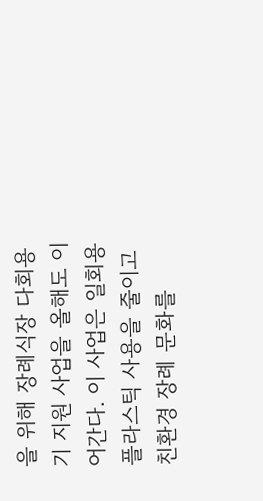을 위해 장례식장 다회용기 지원 사업을 올해도 이어간다. 이 사업은 일회용 플라스틱 사용을 줄이고 친환경 장례 문화를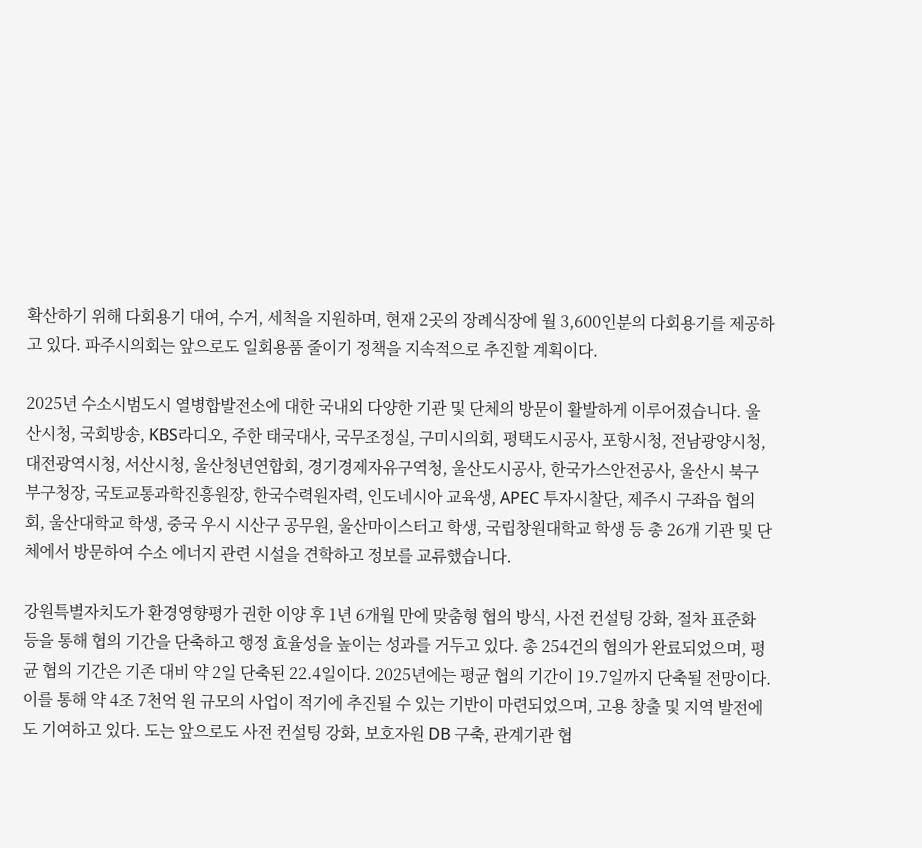확산하기 위해 다회용기 대여, 수거, 세척을 지원하며, 현재 2곳의 장례식장에 월 3,600인분의 다회용기를 제공하고 있다. 파주시의회는 앞으로도 일회용품 줄이기 정책을 지속적으로 추진할 계획이다.

2025년 수소시범도시 열병합발전소에 대한 국내외 다양한 기관 및 단체의 방문이 활발하게 이루어졌습니다. 울산시청, 국회방송, KBS라디오, 주한 태국대사, 국무조정실, 구미시의회, 평택도시공사, 포항시청, 전남광양시청, 대전광역시청, 서산시청, 울산청년연합회, 경기경제자유구역청, 울산도시공사, 한국가스안전공사, 울산시 북구 부구청장, 국토교통과학진흥원장, 한국수력원자력, 인도네시아 교육생, APEC 투자시찰단, 제주시 구좌읍 협의회, 울산대학교 학생, 중국 우시 시산구 공무원, 울산마이스터고 학생, 국립창원대학교 학생 등 총 26개 기관 및 단체에서 방문하여 수소 에너지 관련 시설을 견학하고 정보를 교류했습니다.

강원특별자치도가 환경영향평가 권한 이양 후 1년 6개월 만에 맞춤형 협의 방식, 사전 컨설팅 강화, 절차 표준화 등을 통해 협의 기간을 단축하고 행정 효율성을 높이는 성과를 거두고 있다. 총 254건의 협의가 완료되었으며, 평균 협의 기간은 기존 대비 약 2일 단축된 22.4일이다. 2025년에는 평균 협의 기간이 19.7일까지 단축될 전망이다. 이를 통해 약 4조 7천억 원 규모의 사업이 적기에 추진될 수 있는 기반이 마련되었으며, 고용 창출 및 지역 발전에도 기여하고 있다. 도는 앞으로도 사전 컨설팅 강화, 보호자원 DB 구축, 관계기관 협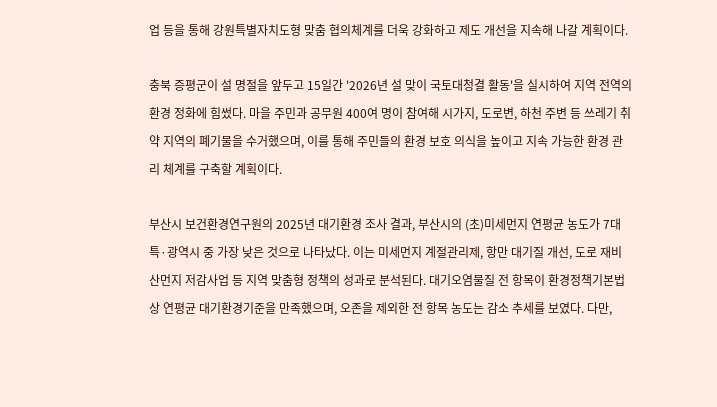업 등을 통해 강원특별자치도형 맞춤 협의체계를 더욱 강화하고 제도 개선을 지속해 나갈 계획이다.

충북 증평군이 설 명절을 앞두고 15일간 '2026년 설 맞이 국토대청결 활동'을 실시하여 지역 전역의 환경 정화에 힘썼다. 마을 주민과 공무원 400여 명이 참여해 시가지, 도로변, 하천 주변 등 쓰레기 취약 지역의 폐기물을 수거했으며, 이를 통해 주민들의 환경 보호 의식을 높이고 지속 가능한 환경 관리 체계를 구축할 계획이다.

부산시 보건환경연구원의 2025년 대기환경 조사 결과, 부산시의 (초)미세먼지 연평균 농도가 7대 특·광역시 중 가장 낮은 것으로 나타났다. 이는 미세먼지 계절관리제, 항만 대기질 개선, 도로 재비산먼지 저감사업 등 지역 맞춤형 정책의 성과로 분석된다. 대기오염물질 전 항목이 환경정책기본법상 연평균 대기환경기준을 만족했으며, 오존을 제외한 전 항목 농도는 감소 추세를 보였다. 다만,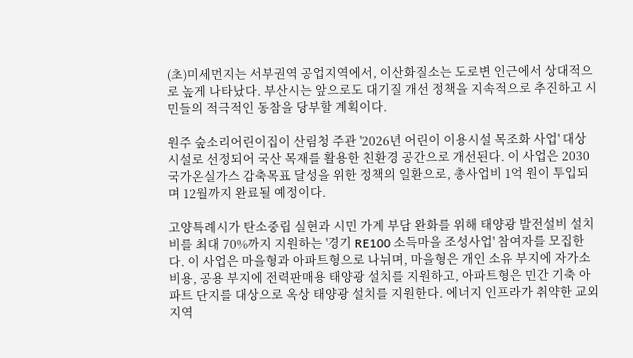(초)미세먼지는 서부권역 공업지역에서, 이산화질소는 도로변 인근에서 상대적으로 높게 나타났다. 부산시는 앞으로도 대기질 개선 정책을 지속적으로 추진하고 시민들의 적극적인 동참을 당부할 계획이다.

원주 숲소리어린이집이 산림청 주관 '2026년 어린이 이용시설 목조화 사업' 대상 시설로 선정되어 국산 목재를 활용한 친환경 공간으로 개선된다. 이 사업은 2030 국가온실가스 감축목표 달성을 위한 정책의 일환으로, 총사업비 1억 원이 투입되며 12월까지 완료될 예정이다.

고양특례시가 탄소중립 실현과 시민 가계 부담 완화를 위해 태양광 발전설비 설치비를 최대 70%까지 지원하는 '경기 RE100 소득마을 조성사업' 참여자를 모집한다. 이 사업은 마을형과 아파트형으로 나뉘며, 마을형은 개인 소유 부지에 자가소비용, 공용 부지에 전력판매용 태양광 설치를 지원하고, 아파트형은 민간 기축 아파트 단지를 대상으로 옥상 태양광 설치를 지원한다. 에너지 인프라가 취약한 교외 지역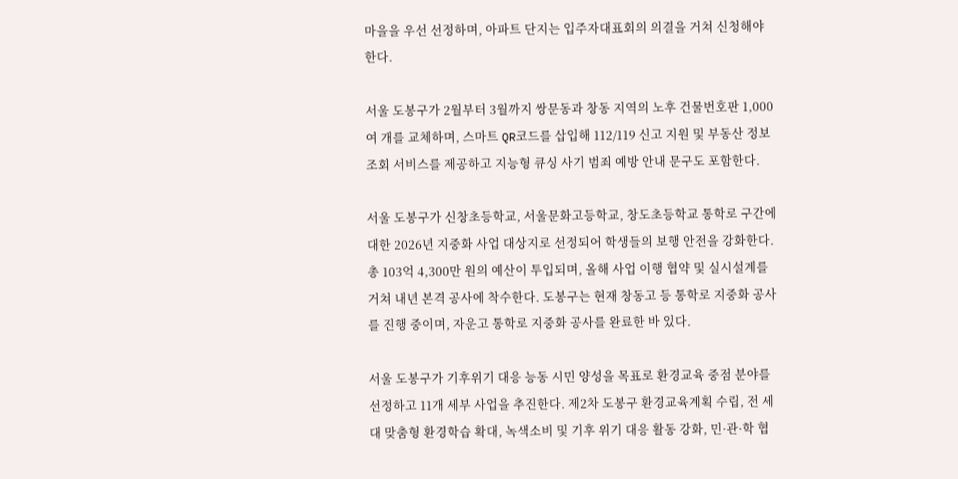마을을 우선 선정하며, 아파트 단지는 입주자대표회의 의결을 거쳐 신청해야 한다.

서울 도봉구가 2월부터 3월까지 쌍문동과 창동 지역의 노후 건물번호판 1,000여 개를 교체하며, 스마트 QR코드를 삽입해 112/119 신고 지원 및 부동산 정보 조회 서비스를 제공하고 지능형 큐싱 사기 범죄 예방 안내 문구도 포함한다.

서울 도봉구가 신창초등학교, 서울문화고등학교, 창도초등학교 통학로 구간에 대한 2026년 지중화 사업 대상지로 선정되어 학생들의 보행 안전을 강화한다. 총 103억 4,300만 원의 예산이 투입되며, 올해 사업 이행 협약 및 실시설계를 거쳐 내년 본격 공사에 착수한다. 도봉구는 현재 창동고 등 통학로 지중화 공사를 진행 중이며, 자운고 통학로 지중화 공사를 완료한 바 있다.

서울 도봉구가 기후위기 대응 능동 시민 양성을 목표로 환경교육 중점 분야를 선정하고 11개 세부 사업을 추진한다. 제2차 도봉구 환경교육계획 수립, 전 세대 맞춤형 환경학습 확대, 녹색소비 및 기후 위기 대응 활동 강화, 민·관·학 협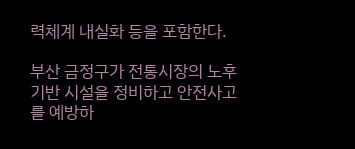력체계 내실화 등을 포함한다.

부산 금정구가 전통시장의 노후 기반 시설을 정비하고 안전사고를 예방하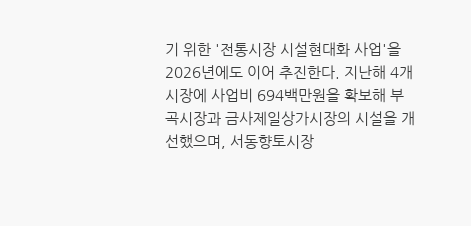기 위한 '전통시장 시설현대화 사업'을 2026년에도 이어 추진한다. 지난해 4개 시장에 사업비 694백만원을 확보해 부곡시장과 금사제일상가시장의 시설을 개선했으며, 서동향토시장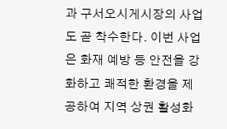과 구서오시게시장의 사업도 곧 착수한다. 이번 사업은 화재 예방 등 안전을 강화하고 쾌적한 환경을 제공하여 지역 상권 활성화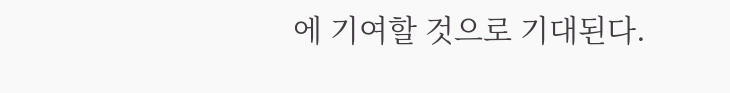에 기여할 것으로 기대된다.